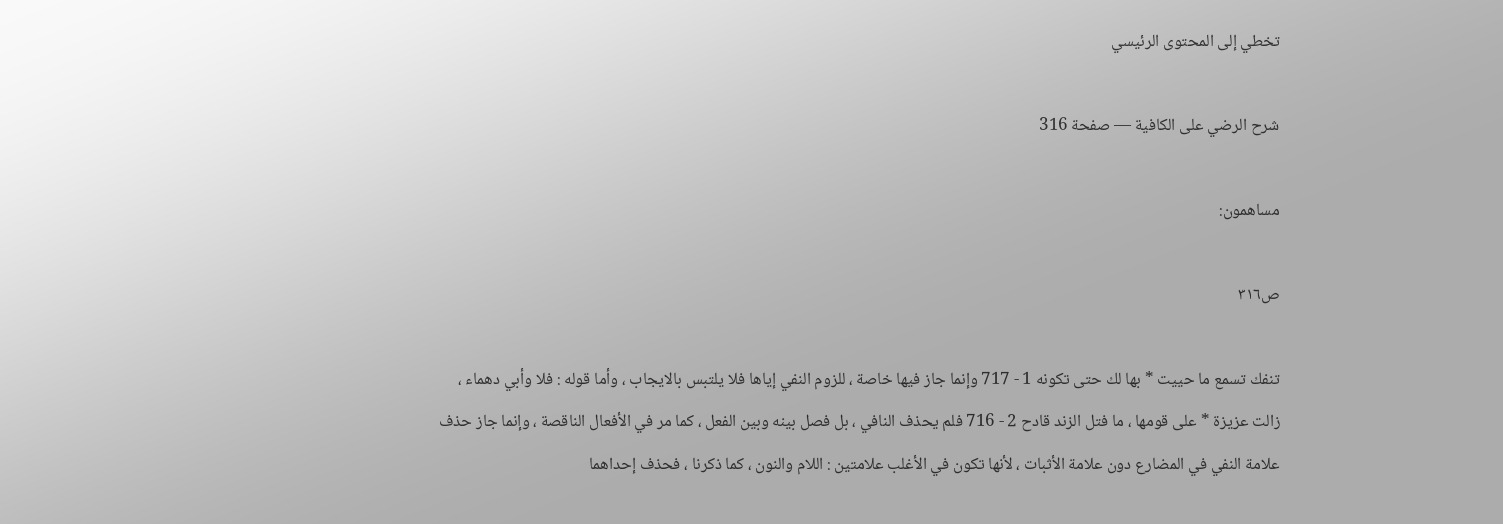تخطي إلى المحتوى الرئيسي

شرح الرضي على الكافية — صفحة 316

مساهمون:

ص٣١٦

تنفك تسمع ما حييت * بها لك حتى تكونه 1 - 717 وإنما جاز فيها خاصة ، للزوم النفي إياها فلا يلتبس بالايجاب ، وأما قوله : فلا وأبي دهماء ، زالت عزيزة * على قومها ، ما فتل الزند قادح 2 - 716 فلم يحذف النافي ، بل فصل بينه وبين الفعل ، كما مر في الأفعال الناقصة ، وإنما جاز حذف علامة النفي في المضارع دون علامة الأثبات ، لأنها تكون في الأغلب علامتين : اللام والنون ، كما ذكرنا ، فحذف إحداهما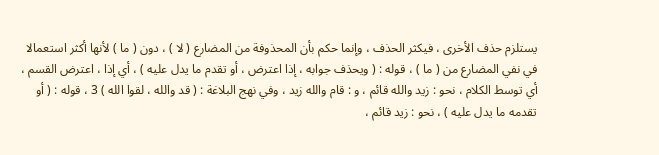يستلزم حذف الأخرى ، فيكثر الحذف ، وإنما حكم بأن المحذوفة من المضارع ( لا ) ، دون ( ما ) لأنها أكثر استعمالا في نفي المضارع من ( ما ) ، قوله : ( ويحذف جوابه ، إذا اعترض ، أو تقدم ما يدل عليه ) ، أي إذا ، اعترض القسم ، أي توسط الكلام ، نحو : زيد والله قائم ، و : قام والله زيد ، وفي نهج البلاغة : ( قد والله ، لقوا الله ) 3 ، قوله : ( أو تقدمه ما يدل عليه ) ، نحو : زيد قائم ،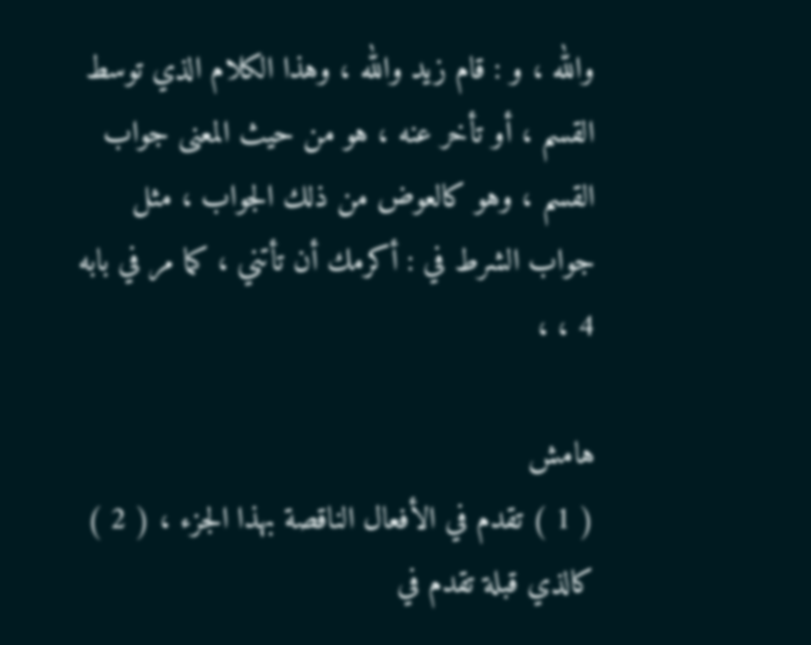والله ، و : قام زيد والله ، وهذا الكلام الذي توسط القسم ، أو تأخر عنه ، هو من حيث المعنى جواب القسم ، وهو كالعوض من ذلك الجواب ، مثل جواب الشرط في : أكرمك أن تأتني ، كما مر في بابه 4 ، ،

هامش
( 1 ) تقدم في الأفعال الناقصة بهذا الجزء ، ( 2 ) كالذي قبلة تقدم في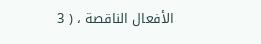الأفعال الناقصة ، ( 3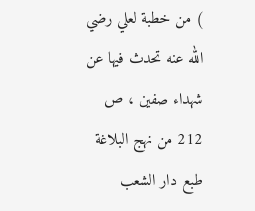) من خطبة لعلي رضي الله عنه تحدث فيها عن شهداء صفين ، ص 212 من نهج البلاغة طبع دار الشعب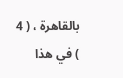بالقاهرة ، ( 4 ) في هذا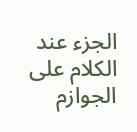الجزء عند الكلام على الجوازم